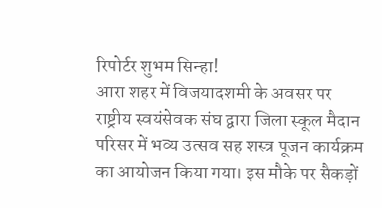रिपोर्टर शुभम सिन्हा!
आरा शहर में विजयादशमी के अवसर पर राष्ट्रीय स्वयंसेवक संघ द्वारा जिला स्कूल मैदान परिसर में भव्य उत्सव सह शस्त्र पूजन कार्यक्रम का आयोजन किया गया। इस मौके पर सैकड़ों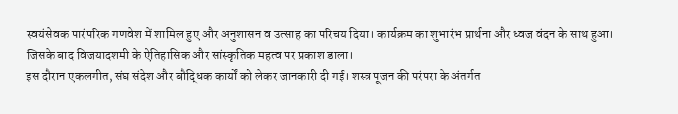स्वयंसेवक पारंपरिक गणवेश में शामिल हुए और अनुशासन व उत्साह का परिचय दिया। कार्यक्रम का शुभारंभ प्रार्थना और ध्वज वंदन के साथ हुआ। जिसके बाद विजयादशमी के ऐतिहासिक और सांस्कृतिक महत्व पर प्रकाश डाला।
इस दौरान एकलगीत, संघ संदेश और बौद्धिक कार्यों को लेकर जानकारी दी गई। शस्त्र पूजन की परंपरा के अंतर्गत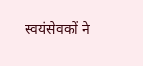स्वयंसेवकों ने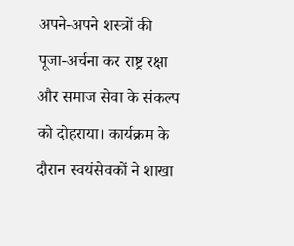अपने-अपने शस्त्रों की पूजा-अर्चना कर राष्ट्र रक्षा और समाज सेवा के संकल्प को दोहराया। कार्यक्रम के दौरान स्वयंसेवकों ने शाखा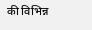की विभिन्न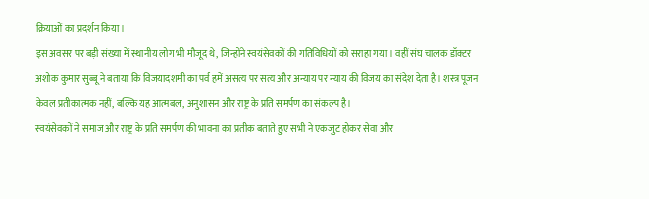क्रियाओं का प्रदर्शन किया।
इस अवसर पर बड़ी संख्या में स्थानीय लोग भी मौजूद थे, जिन्होंने स्वयंसेवकों की गतिविधियों को सराहा गया। वहीं संघ चालक डॉक्टर अशोक कुमार सुब्बू ने बताया कि विजयादशमी का पर्व हमें असत्य पर सत्य और अन्याय पर न्याय की विजय का संदेश देता है। शस्त्र पूजन केवल प्रतीकात्मक नहीं, बल्कि यह आत्मबल, अनुशासन और राष्ट्र के प्रति समर्पण का संकल्प है।
स्वयंसेवकों ने समाज और राष्ट्र के प्रति समर्पण की भावना का प्रतीक बताते हुए सभी ने एकजुट होकर सेवा और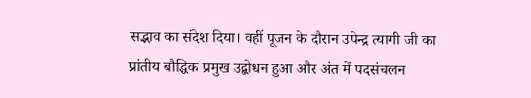सद्भाव का संदेश दिया। वहीं पूजन के दौरान उपेन्द्र त्यागी जी का प्रांतीय बौद्धिक प्रमुख उद्बोधन हुआ और अंत में पदसंचलन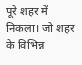पूरे शहर में निकला। जो शहर के विभिन्न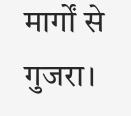मार्गों से गुजरा।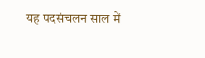यह पदसंचलन साल में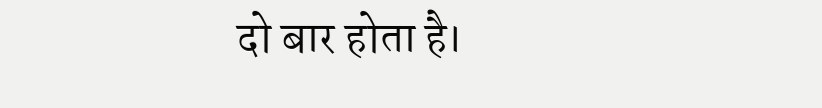दो बार होता है।